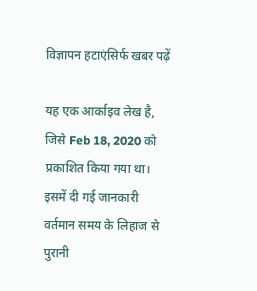विज्ञापन हटाएंसिर्फ खबर पढ़ें

यह एक आर्काइव लेख है, जिसे Feb 18, 2020 को प्रकाशित किया गया था। इसमें दी गई जानकारी वर्तमान समय के लिहाज से पुरानी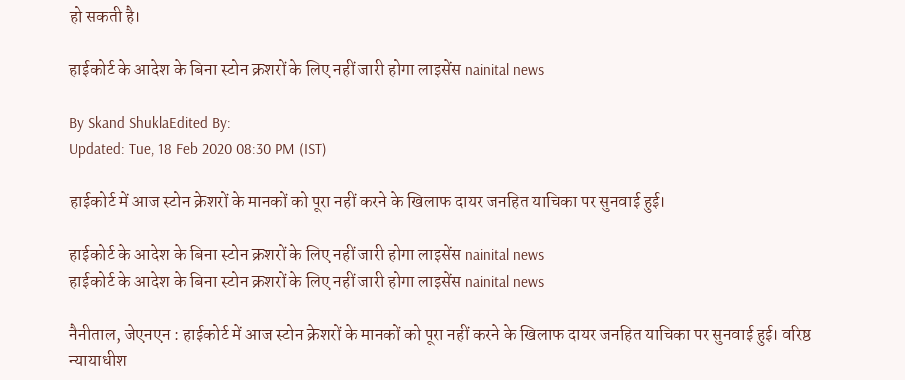हो सकती है।

हाईकोर्ट के आदेश के बिना स्‍टोन क्रशरों के लिए नहीं जारी होगा लाइसेंस nainital news

By Skand ShuklaEdited By:
Updated: Tue, 18 Feb 2020 08:30 PM (IST)

हाईकोर्ट में आज स्टोन क्रेशरों के मानकों को पूरा नहीं करने के खिलाफ दायर जनहित याचिका पर सुनवाई हुई।

हाईकोर्ट के आदेश के बिना स्‍टोन क्रशरों के लिए नहीं जारी होगा लाइसेंस nainital news
हाईकोर्ट के आदेश के बिना स्‍टोन क्रशरों के लिए नहीं जारी होगा लाइसेंस nainital news

नैनीताल, जेएनएन : हाईकोर्ट में आज स्टोन क्रेशरों के मानकों को पूरा नहीं करने के खिलाफ दायर जनहित याचिका पर सुनवाई हुई। वरिष्ठ न्यायाधीश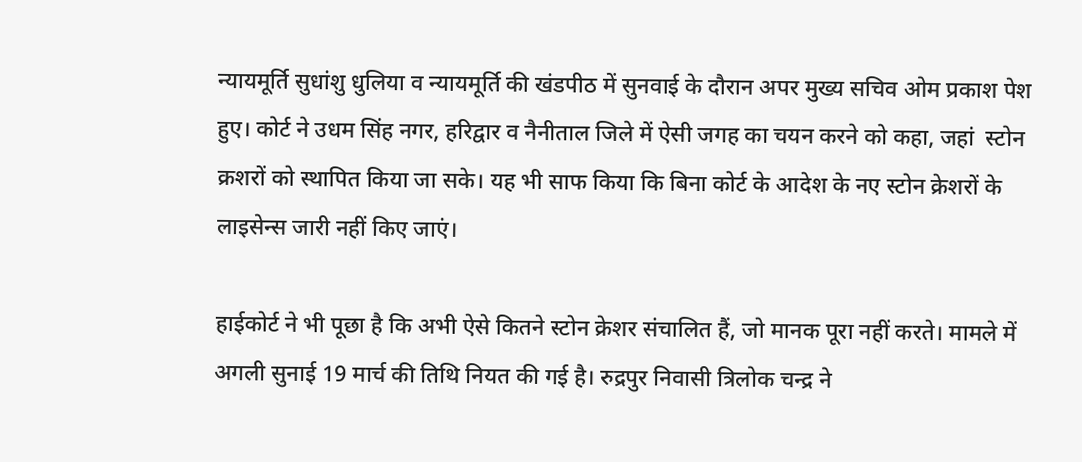न्यायमूर्ति सुधांशु धुलिया व न्यायमूर्ति की खंडपीठ में सुनवाई के दौरान अपर मुख्य सचिव ओम प्रकाश पेश हुए। कोर्ट ने उधम सिंह नगर, हरिद्वार व नैनीताल जिले में ऐसी जगह का चयन करने को कहा, जहां  स्टोन क्रशरों को स्थापित किया जा सके। यह भी साफ किया कि बिना कोर्ट के आदेश के नए स्टोन क्रेशरों के लाइसेन्स जारी नहीं किए जाएं।

हाईकोर्ट ने भी पूछा है कि अभी ऐसे कितने स्टोन क्रेशर संचालित हैं, जो मानक पूरा नहीं करते। मामले में अगली सुनाई 19 मार्च की तिथि नियत की गई है। रुद्रपुर निवासी त्रिलोक चन्द्र ने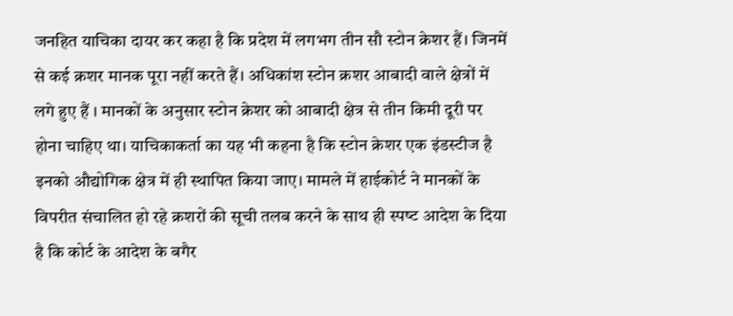जनहित याचिका दायर कर कहा है कि प्रदेश में लगभग तीन सौ स्टोन क्रेशर हैं। जिनमें से कई क्रशर मानक पूरा नहीं करते हैं। अधिकांश स्टोन क्रशर आबादी वाले क्षेत्रों में लगे हुए हैं । मानकों के अनुसार स्टोन क्रेशर को आबादी क्षेत्र से तीन किमी दूरी पर होना चाहिए था। याचिकाकर्ता का यह भी कहना है कि स्टोन क्रेशर एक इंडस्टीज है इनको औद्योगिक क्षेत्र में ही स्थापित किया जाए। मामले में हाईकोर्ट ने मानकों के विपरीत संचालित हो रहे क्रशरों की सूची तलब करने के साथ ही स्‍पष्‍ट आदेश के दिया है कि कोर्ट के आदेश के बगैर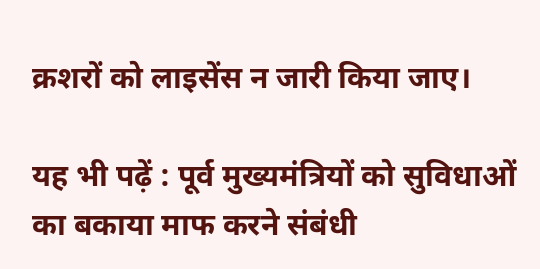क्रशरों को लाइसेंस न जारी किया जाए।

यह भी पढ़ें : पूर्व मुख्यमंत्रियों को सुविधाओं का बकाया माफ करने संबंधी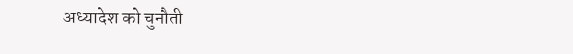अध्यादेश को चुनौती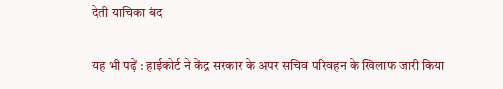देती याचिका बंद

यह भी पढ़ें : हाईकोर्ट ने केंद्र सरकार के अपर सचिव परिवहन के खिलाफ जारी किया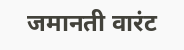जमानती वारंट